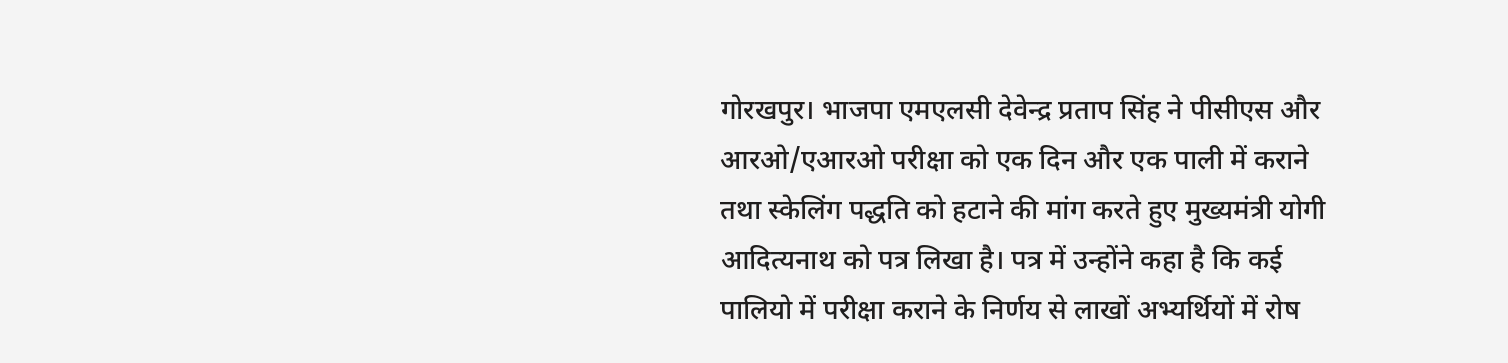गोरखपुर। भाजपा एमएलसी देवेन्द्र प्रताप सिंह ने पीसीएस और आरओ/एआरओ परीक्षा को एक दिन और एक पाली में कराने तथा स्केलिंग पद्धति को हटाने की मांग करते हुए मुख्यमंत्री योगी आदित्यनाथ को पत्र लिखा है। पत्र में उन्होंने कहा है कि कई पालियो में परीक्षा कराने के निर्णय से लाखों अभ्यर्थियों में रोष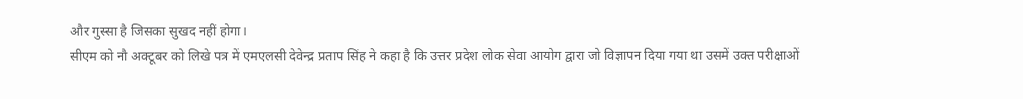और गुस्सा है जिसका सुखद नहीं होगा।
सीएम को नौ अक्टूबर को लिखे पत्र में एमएलसी देवेन्द्र प्रताप सिंह ने कहा है कि उत्तर प्रदेश लोक सेवा आयोग द्वारा जो विज्ञापन दिया गया था उसमें उक्त परीक्षाओं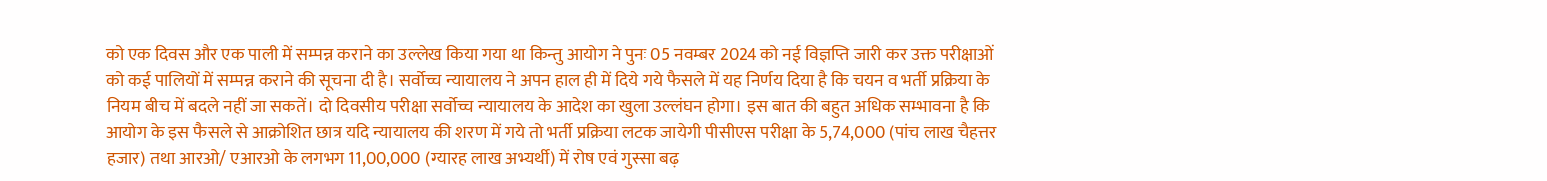को एक दिवस और एक पाली में सम्पन्न कराने का उल्लेख किया गया था किन्तु आयोग ने पुनः 05 नवम्बर 2024 को नई विज्ञप्ति जारी कर उक्त परीक्षाओं को कई पालियों में सम्पन्न कराने की सूचना दी है। सर्वोच्च न्यायालय ने अपन हाल ही में दिये गये फैसले में यह निर्णय दिया है कि चयन व भर्ती प्रक्रिया के नियम बीच में बदले नहीं जा सकतें। दो दिवसीय परीक्षा सर्वोच्च न्यायालय के आदेश का खुला उल्लंघन होगा। इस बात की बहुत अधिक सम्भावना है कि आयोग के इस फैसले से आक्रोशित छात्र यदि न्यायालय की शरण में गये तो भर्ती प्रक्रिया लटक जायेगी पीसीएस परीक्षा के 5,74,000 (पांच लाख चैहत्तर हजार) तथा आरओ/ एआरओ के लगभग 11,00,000 (ग्यारह लाख अभ्यर्थी) में रोष एवं गुस्सा बढ़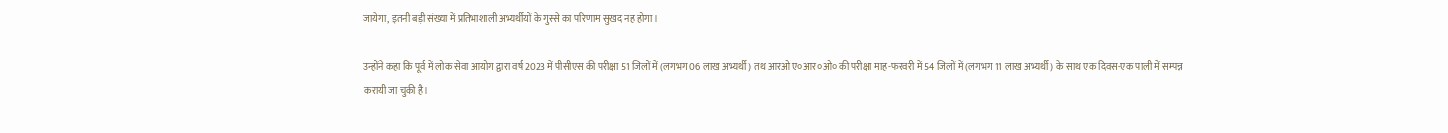जायेगा, इतनी बड़ी संख्या में प्रतिभाशाली अभ्यर्थीयों के गुस्से का परिणाम सुखद नह होगा।

उन्होंने कहा कि पूर्व में लोक सेवा आयोग द्वारा वर्ष 2023 में पीसीएस की परीक्षा 51 जिलों में (लगभग 06 लाख अभ्यर्थी) तथ आरओ ए०आर०ओ० की परीक्षा माह-फरवरी में 54 जिलों में (लगभग 11 लाख अभ्यर्थी) के साथ एक दिवस-एक पाली में सम्पन्न करायी जा चुकी है।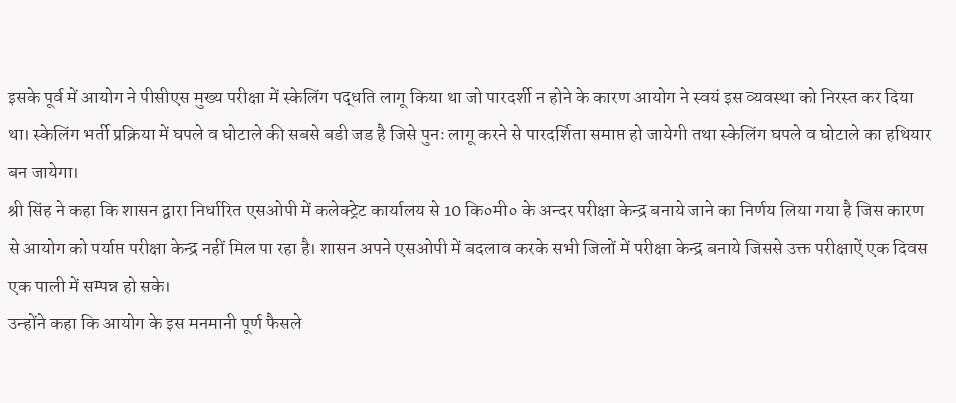इसके पूर्व में आयोग ने पीसीएस मुख्य परीक्षा में स्केलिंग पद्धति लागू किया था जो पारदर्शी न होने के कारण आयोग ने स्वयं इस व्यवस्था को निरस्त कर दिया था। स्केलिंग भर्ती प्रक्रिया में घपले व घोटाले की सबसे बडी जड है जिसे पुनः लागू करने से पारदर्शिता समाप्त हो जायेगी तथा स्केलिंग घपले व घोटाले का हथियार बन जायेगा।
श्री सिंह ने कहा कि शासन द्वारा निर्धारित एसओपी में कलेक्ट्रेट कार्यालय से 10 कि०मी० के अन्दर परीक्षा केन्द्र बनाये जाने का निर्णय लिया गया है जिस कारण से आयोग को पर्याप्त परीक्षा केन्द्र नहीं मिल पा रहा है। शासन अपने एसओपी में बदलाव करके सभी जिलों में परीक्षा केन्द्र बनाये जिससे उक्त परीक्षाऐं एक दिवस एक पाली में सम्पन्न हो सके।
उन्होंने कहा कि आयोग के इस मनमानी पूर्ण फैसले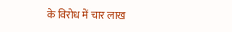के विरोध में चार लाख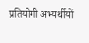प्रतियोगी अभ्यर्थीयों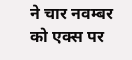ने चार नवम्बर को एक्स पर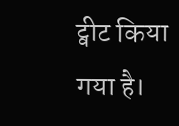ट्वीट किया गया है।